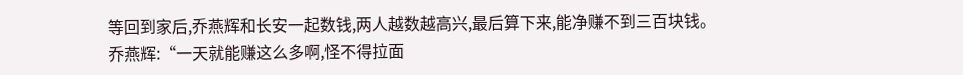等回到家后,乔燕辉和长安一起数钱,两人越数越高兴,最后算下来,能净赚不到三百块钱。
乔燕辉:“一天就能赚这么多啊,怪不得拉面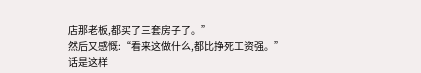店那老板,都买了三套房子了。”
然后又感慨:“看来这做什么,都比挣死工资强。”
话是这样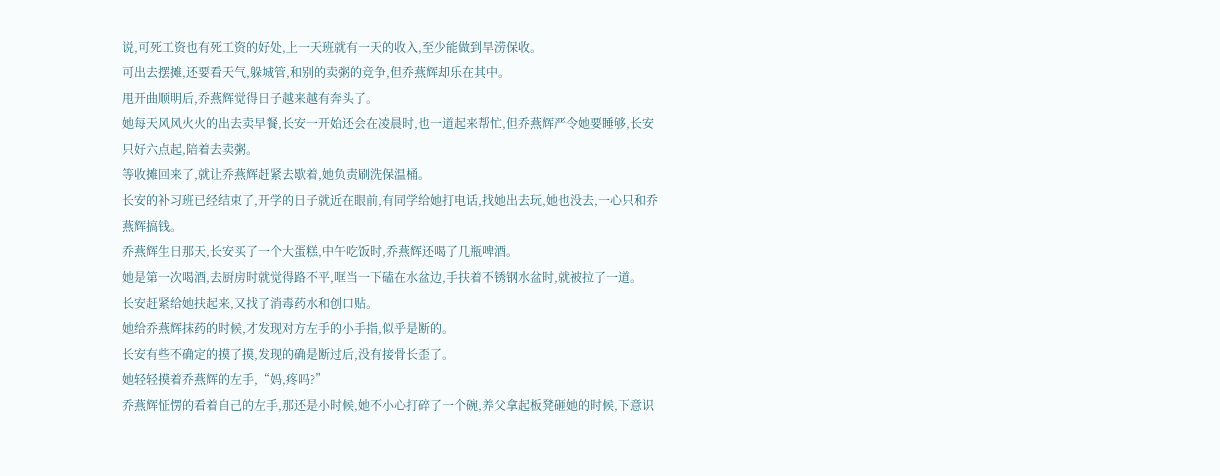说,可死工资也有死工资的好处,上一天班就有一天的收入,至少能做到旱涝保收。
可出去摆摊,还要看天气,躲城管,和别的卖粥的竞争,但乔燕辉却乐在其中。
甩开曲顺明后,乔燕辉觉得日子越来越有奔头了。
她每天风风火火的出去卖早餐,长安一开始还会在凌晨时,也一道起来帮忙,但乔燕辉严令她要睡够,长安只好六点起,陪着去卖粥。
等收摊回来了,就让乔燕辉赶紧去歇着,她负责刷洗保温桶。
长安的补习班已经结束了,开学的日子就近在眼前,有同学给她打电话,找她出去玩,她也没去,一心只和乔燕辉搞钱。
乔燕辉生日那天,长安买了一个大蛋糕,中午吃饭时,乔燕辉还喝了几瓶啤酒。
她是第一次喝酒,去厨房时就觉得路不平,哐当一下磕在水盆边,手扶着不锈钢水盆时,就被拉了一道。
长安赶紧给她扶起来,又找了消毒药水和创口贴。
她给乔燕辉抹药的时候,才发现对方左手的小手指,似乎是断的。
长安有些不确定的摸了摸,发现的确是断过后,没有接骨长歪了。
她轻轻摸着乔燕辉的左手,“妈,疼吗?”
乔燕辉怔愣的看着自己的左手,那还是小时候,她不小心打碎了一个碗,养父拿起板凳砸她的时候,下意识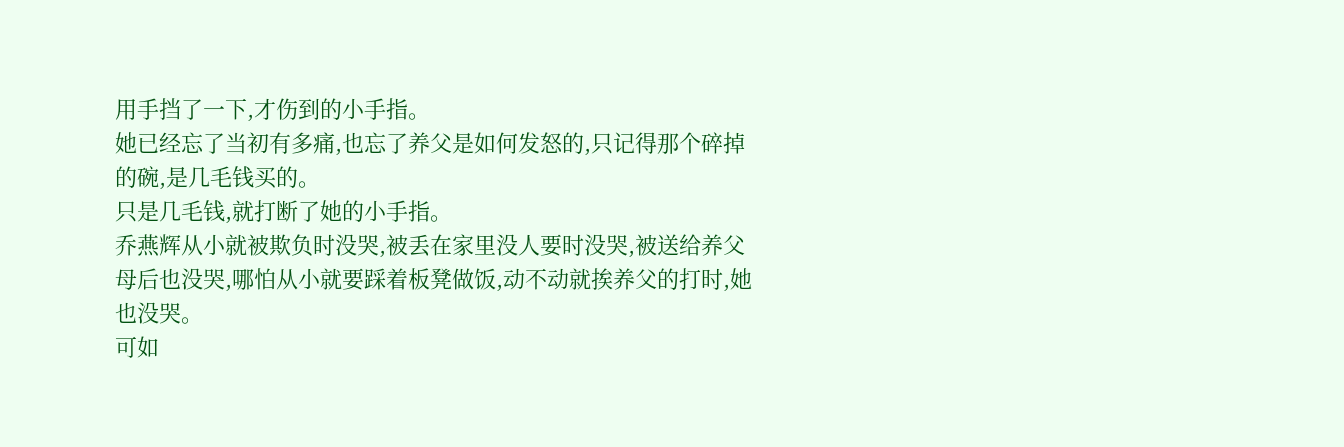用手挡了一下,才伤到的小手指。
她已经忘了当初有多痛,也忘了养父是如何发怒的,只记得那个碎掉的碗,是几毛钱买的。
只是几毛钱,就打断了她的小手指。
乔燕辉从小就被欺负时没哭,被丢在家里没人要时没哭,被送给养父母后也没哭,哪怕从小就要踩着板凳做饭,动不动就挨养父的打时,她也没哭。
可如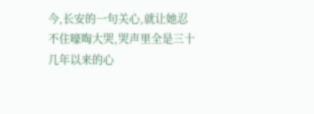今,长安的一句关心,就让她忍不住嚎啕大哭,哭声里全是三十几年以来的心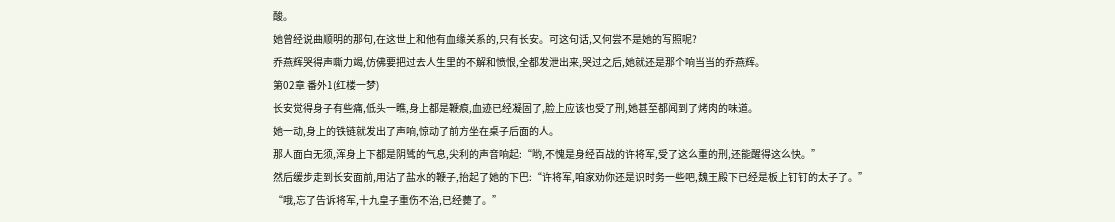酸。
她曾经说曲顺明的那句,在这世上和他有血缘关系的,只有长安。可这句话,又何尝不是她的写照呢?
乔燕辉哭得声嘶力竭,仿佛要把过去人生里的不解和愤恨,全都发泄出来,哭过之后,她就还是那个响当当的乔燕辉。
第02章 番外1(红楼一梦)
长安觉得身子有些痛,低头一瞧,身上都是鞭痕,血迹已经凝固了,脸上应该也受了刑,她甚至都闻到了烤肉的味道。
她一动,身上的铁链就发出了声响,惊动了前方坐在桌子后面的人。
那人面白无须,浑身上下都是阴骘的气息,尖利的声音响起:“哟,不愧是身经百战的许将军,受了这么重的刑,还能醒得这么快。”
然后缓步走到长安面前,用沾了盐水的鞭子,抬起了她的下巴:“许将军,咱家劝你还是识时务一些吧,魏王殿下已经是板上钉钉的太子了。”
“哦,忘了告诉将军,十九皇子重伤不治,已经薨了。”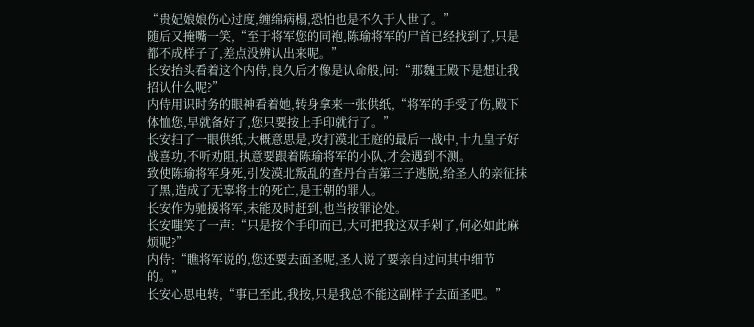“贵妃娘娘伤心过度,缠绵病榻,恐怕也是不久于人世了。”
随后又掩嘴一笑,“至于将军您的同袍,陈瑜将军的尸首已经找到了,只是都不成样子了,差点没辨认出来呢。”
长安抬头看着这个内侍,良久后才像是认命般,问:“那魏王殿下是想让我招认什么呢?”
内侍用识时务的眼神看着她,转身拿来一张供纸,“将军的手受了伤,殿下体恤您,早就备好了,您只要按上手印就行了。”
长安扫了一眼供纸,大概意思是,攻打漠北王庭的最后一战中,十九皇子好战喜功,不听劝阻,执意要跟着陈瑜将军的小队,才会遇到不测。
致使陈瑜将军身死,引发漠北叛乱的查丹台吉第三子逃脱,给圣人的亲征抹了黑,造成了无辜将士的死亡,是王朝的罪人。
长安作为驰援将军,未能及时赶到,也当按罪论处。
长安嗤笑了一声:“只是按个手印而已,大可把我这双手剁了,何必如此麻烦呢?”
内侍:“瞧将军说的,您还要去面圣呢,圣人说了要亲自过问其中细节的。”
长安心思电转,“事已至此,我按,只是我总不能这副样子去面圣吧。”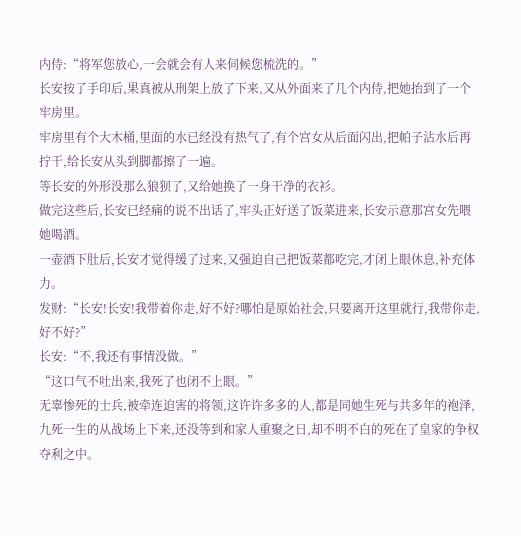内侍:“将军您放心,一会就会有人来伺候您梳洗的。”
长安按了手印后,果真被从刑架上放了下来,又从外面来了几个内侍,把她抬到了一个牢房里。
牢房里有个大木桶,里面的水已经没有热气了,有个宫女从后面闪出,把帕子沾水后再拧干,给长安从头到脚都擦了一遍。
等长安的外形没那么狼狈了,又给她换了一身干净的衣衫。
做完这些后,长安已经痛的说不出话了,牢头正好送了饭菜进来,长安示意那宫女先喂她喝酒。
一壶酒下肚后,长安才觉得缓了过来,又强迫自己把饭菜都吃完,才闭上眼休息,补充体力。
发财:“长安!长安!我带着你走,好不好?哪怕是原始社会,只要离开这里就行,我带你走,好不好?”
长安:“不,我还有事情没做。”
“这口气不吐出来,我死了也闭不上眼。”
无辜惨死的士兵,被牵连迫害的将领,这许许多多的人,都是同她生死与共多年的袍泽,九死一生的从战场上下来,还没等到和家人重聚之日,却不明不白的死在了皇家的争权夺利之中。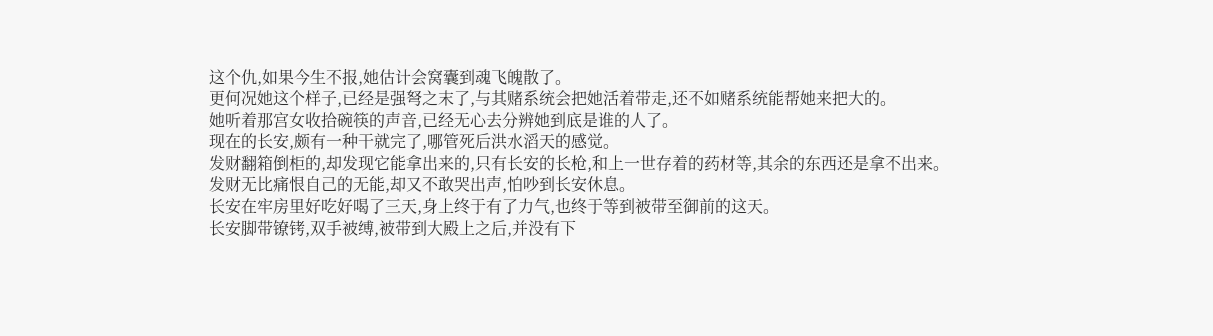这个仇,如果今生不报,她估计会窝囊到魂飞魄散了。
更何况她这个样子,已经是强弩之末了,与其赌系统会把她活着带走,还不如赌系统能帮她来把大的。
她听着那宫女收拾碗筷的声音,已经无心去分辨她到底是谁的人了。
现在的长安,颇有一种干就完了,哪管死后洪水滔天的感觉。
发财翻箱倒柜的,却发现它能拿出来的,只有长安的长枪,和上一世存着的药材等,其余的东西还是拿不出来。
发财无比痛恨自己的无能,却又不敢哭出声,怕吵到长安休息。
长安在牢房里好吃好喝了三天,身上终于有了力气,也终于等到被带至御前的这天。
长安脚带镣铐,双手被缚,被带到大殿上之后,并没有下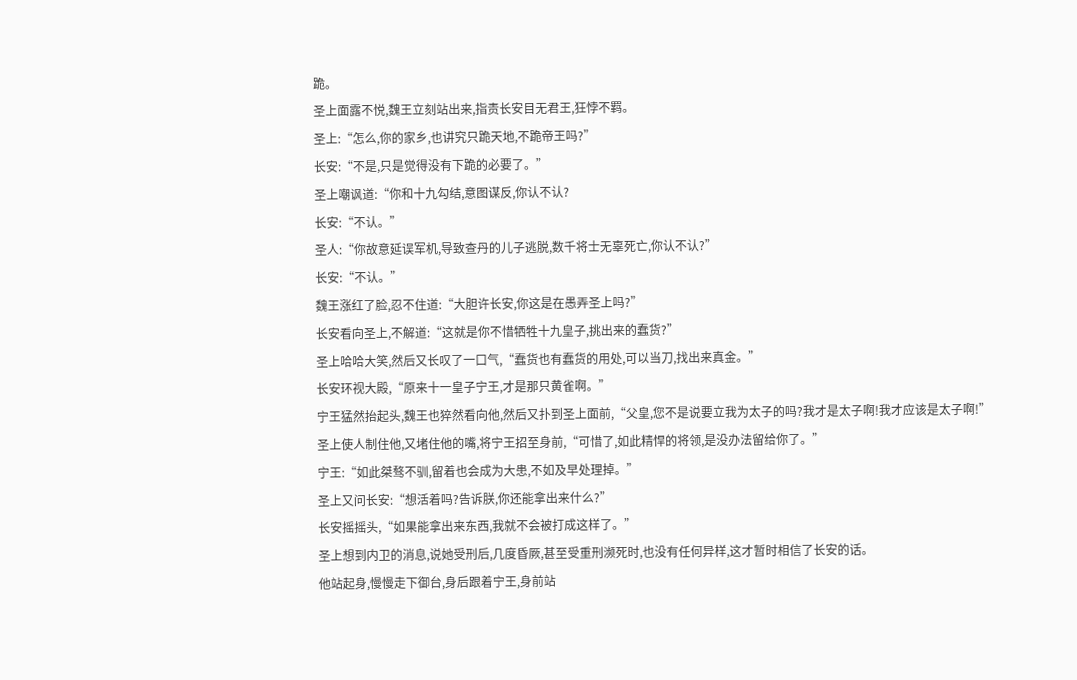跪。
圣上面露不悦,魏王立刻站出来,指责长安目无君王,狂悖不羁。
圣上:“怎么,你的家乡,也讲究只跪天地,不跪帝王吗?”
长安:“不是,只是觉得没有下跪的必要了。”
圣上嘲讽道:“你和十九勾结,意图谋反,你认不认?
长安:“不认。”
圣人:“你故意延误军机,导致查丹的儿子逃脱,数千将士无辜死亡,你认不认?”
长安:“不认。”
魏王涨红了脸,忍不住道:“大胆许长安,你这是在愚弄圣上吗?”
长安看向圣上,不解道:“这就是你不惜牺牲十九皇子,挑出来的蠢货?”
圣上哈哈大笑,然后又长叹了一口气,“蠢货也有蠢货的用处,可以当刀,找出来真金。”
长安环视大殿,“原来十一皇子宁王,才是那只黄雀啊。”
宁王猛然抬起头,魏王也猝然看向他,然后又扑到圣上面前,“父皇,您不是说要立我为太子的吗?我才是太子啊!我才应该是太子啊!”
圣上使人制住他,又堵住他的嘴,将宁王招至身前,“可惜了,如此精悍的将领,是没办法留给你了。”
宁王:“如此桀骜不驯,留着也会成为大患,不如及早处理掉。”
圣上又问长安:“想活着吗?告诉朕,你还能拿出来什么?”
长安摇摇头,“如果能拿出来东西,我就不会被打成这样了。”
圣上想到内卫的消息,说她受刑后,几度昏厥,甚至受重刑濒死时,也没有任何异样,这才暂时相信了长安的话。
他站起身,慢慢走下御台,身后跟着宁王,身前站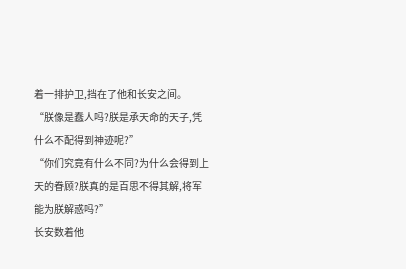着一排护卫,挡在了他和长安之间。
“朕像是蠢人吗?朕是承天命的天子,凭什么不配得到神迹呢?”
“你们究竟有什么不同?为什么会得到上天的眷顾?朕真的是百思不得其解,将军能为朕解惑吗?”
长安数着他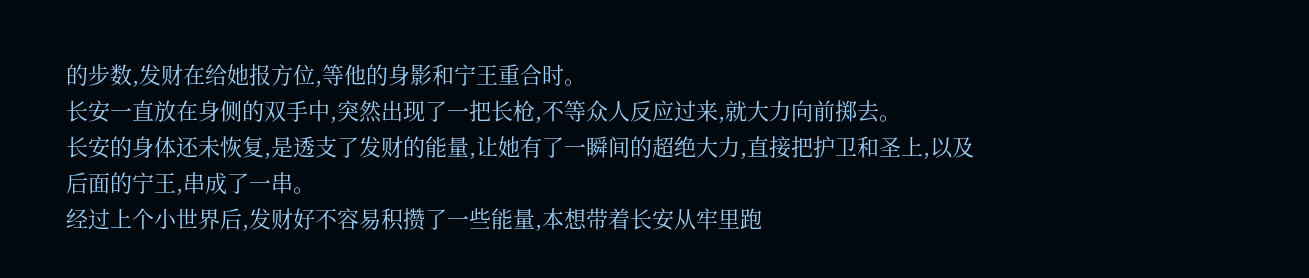的步数,发财在给她报方位,等他的身影和宁王重合时。
长安一直放在身侧的双手中,突然出现了一把长枪,不等众人反应过来,就大力向前掷去。
长安的身体还未恢复,是透支了发财的能量,让她有了一瞬间的超绝大力,直接把护卫和圣上,以及后面的宁王,串成了一串。
经过上个小世界后,发财好不容易积攒了一些能量,本想带着长安从牢里跑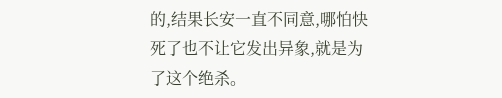的,结果长安一直不同意,哪怕快死了也不让它发出异象,就是为了这个绝杀。